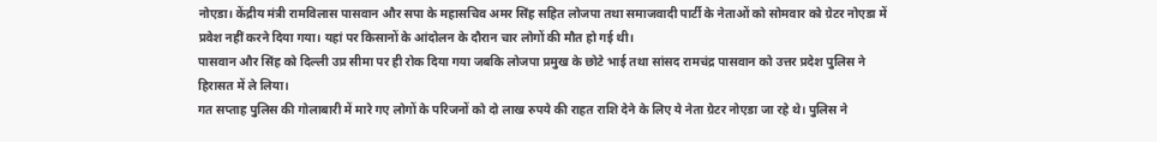नोएडा। केंद्रीय मंत्री रामविलास पासवान और सपा के महासचिव अमर सिंह सहित लोजपा तथा समाजवादी पार्टी के नेताओं को सोमवार को ग्रेटर नोएडा में प्रवेश नहीं करने दिया गया। यहां पर किसानों के आंदोलन के दौरान चार लोगों की मौत हो गई थी।
पासवान और सिंह को दिल्ली उप्र सीमा पर ही रोक दिया गया जबकि लोजपा प्रमुख के छोटे भाई तथा सांसद रामचंद्र पासवान को उत्तर प्रदेश पुलिस ने हिरासत में ले लिया।
गत सप्ताह पुलिस की गोलाबारी में मारे गए लोगों के परिजनों को दो लाख रुपये की राहत राशि देने के लिए ये नेता ग्रेटर नोएडा जा रहे थे। पुलिस ने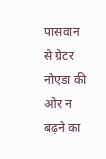पासवान से ग्रेटर नोएडा की ओर न बढ़ने का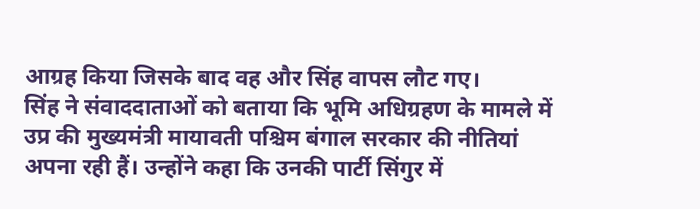आग्रह किया जिसके बाद वह और सिंह वापस लौट गए।
सिंह ने संवाददाताओं को बताया कि भूमि अधिग्रहण के मामले में उप्र की मुख्यमंत्री मायावती पश्चिम बंगाल सरकार की नीतियां अपना रही हैं। उन्होंने कहा कि उनकी पार्टी सिंगुर में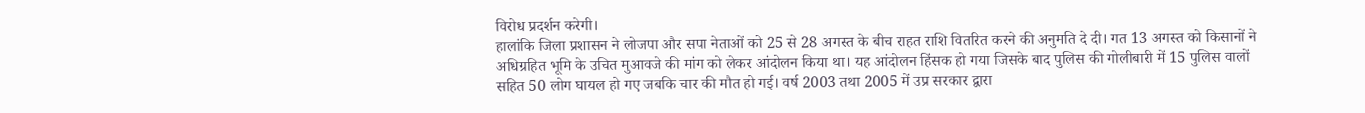विरोध प्रदर्शन करेगी।
हालांकि जिला प्रशासन ने लोजपा और सपा नेताओं को 25 से 28 अगस्त के बीच राहत राशि वितरित करने की अनुमति दे दी। गत 13 अगस्त को किसानों ने अधिग्रहित भूमि के उचित मुआवजे की मांग को लेकर आंदोलन किया था। यह आंदोलन हिंसक हो गया जिसके बाद पुलिस की गोलीबारी में 15 पुलिस वालों सहित 50 लोग घायल हो गए जबकि चार की मौत हो गई। वर्ष 2003 तथा 2005 में उप्र सरकार द्वारा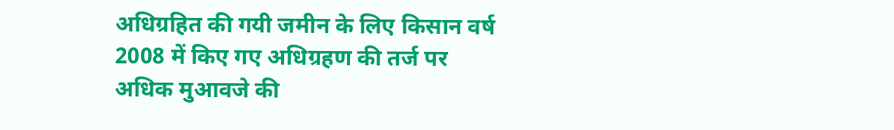अधिग्रहित की गयी जमीन के लिए किसान वर्ष 2008 में किए गए अधिग्रहण की तर्ज पर अधिक मुआवजे की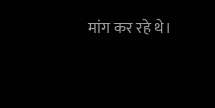मांग कर रहे थे।